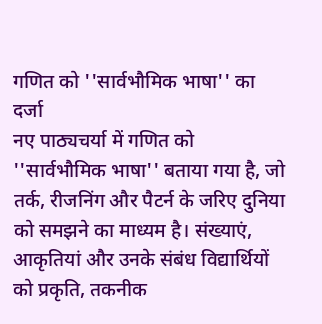गणित को ''सार्वभौमिक भाषा'' का दर्जा
नए पाठ्यचर्या में गणित को ''सार्वभौमिक भाषा'' बताया गया है, जो तर्क, रीजनिंग और पैटर्न के जरिए दुनिया को समझने का माध्यम है। संख्याएं, आकृतियां और उनके संबंध विद्यार्थियों को प्रकृति, तकनीक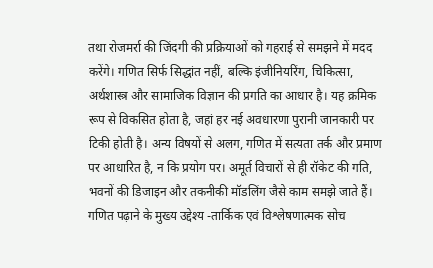तथा रोजमर्रा की जिंदगी की प्रक्रियाओं को गहराई से समझने में मदद करेंगे। गणित सिर्फ सिद्धांत नहीं, बल्कि इंजीनियरिंग, चिकित्सा, अर्थशास्त्र और सामाजिक विज्ञान की प्रगति का आधार है। यह क्रमिक रूप से विकसित होता है, जहां हर नई अवधारणा पुरानी जानकारी पर टिकी होती है। अन्य विषयों से अलग, गणित में सत्यता तर्क और प्रमाण पर आधारित है, न कि प्रयोग पर। अमूर्त विचारों से ही रॉकेट की गति, भवनों की डिजाइन और तकनीकी मॉडलिंग जैसे काम समझे जाते हैं।
गणित पढ़ाने के मुख्य उद्देश्य -तार्किक एवं विश्लेषणात्मक सोच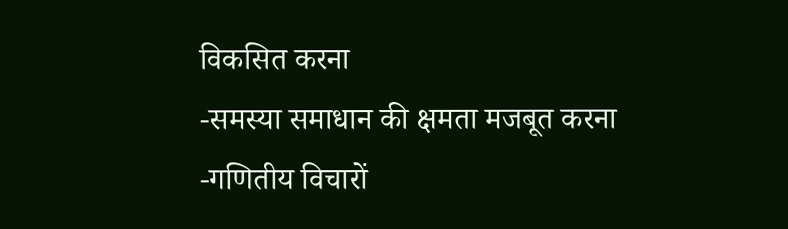विकसित करना
-समस्या समाधान की क्षमता मजबूत करना
-गणितीय विचारों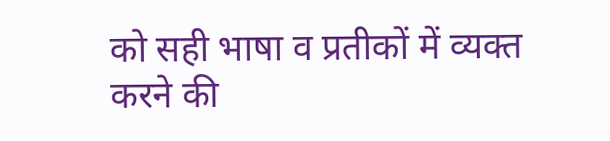को सही भाषा व प्रतीकों में व्यक्त करने की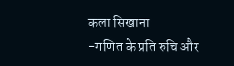कला सिखाना
-गणित के प्रति रुचि और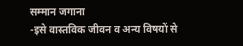सम्मान जगाना
-इसे वास्तविक जीवन व अन्य विषयों से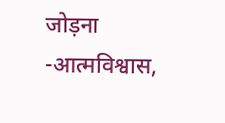जोड़ना
-आत्मविश्वास,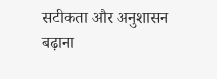सटीकता और अनुशासन बढ़ाना